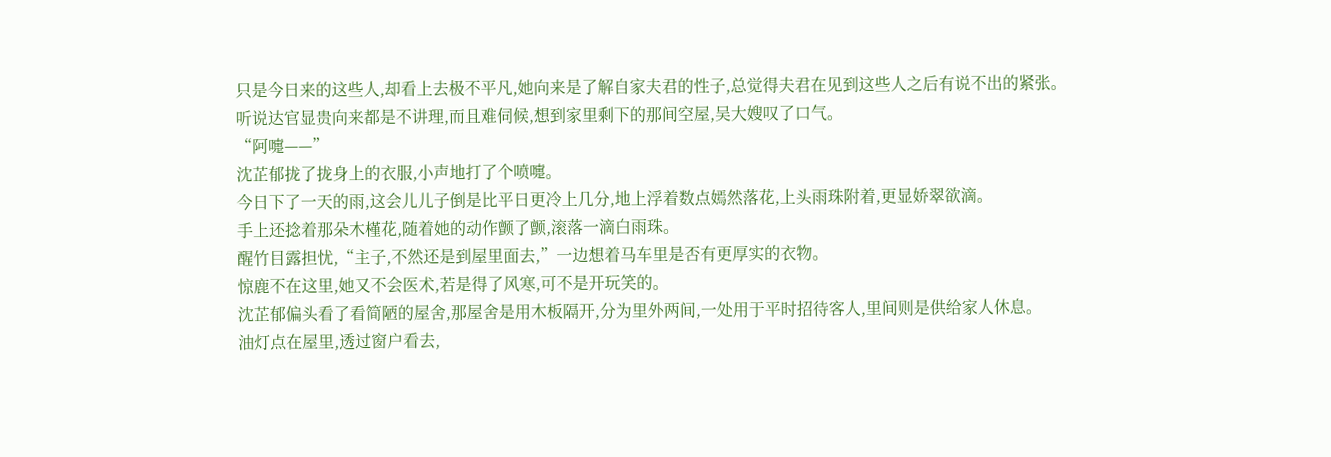只是今日来的这些人,却看上去极不平凡,她向来是了解自家夫君的性子,总觉得夫君在见到这些人之后有说不出的紧张。
听说达官显贵向来都是不讲理,而且难伺候,想到家里剩下的那间空屋,吴大嫂叹了口气。
“阿嚏——”
沈芷郁拢了拢身上的衣服,小声地打了个喷嚏。
今日下了一天的雨,这会儿儿子倒是比平日更冷上几分,地上浮着数点嫣然落花,上头雨珠附着,更显娇翠欲滴。
手上还捻着那朵木槿花,随着她的动作颤了颤,滚落一滴白雨珠。
醒竹目露担忧,“主子,不然还是到屋里面去,”一边想着马车里是否有更厚实的衣物。
惊鹿不在这里,她又不会医术,若是得了风寒,可不是开玩笑的。
沈芷郁偏头看了看简陋的屋舍,那屋舍是用木板隔开,分为里外两间,一处用于平时招待客人,里间则是供给家人休息。
油灯点在屋里,透过窗户看去,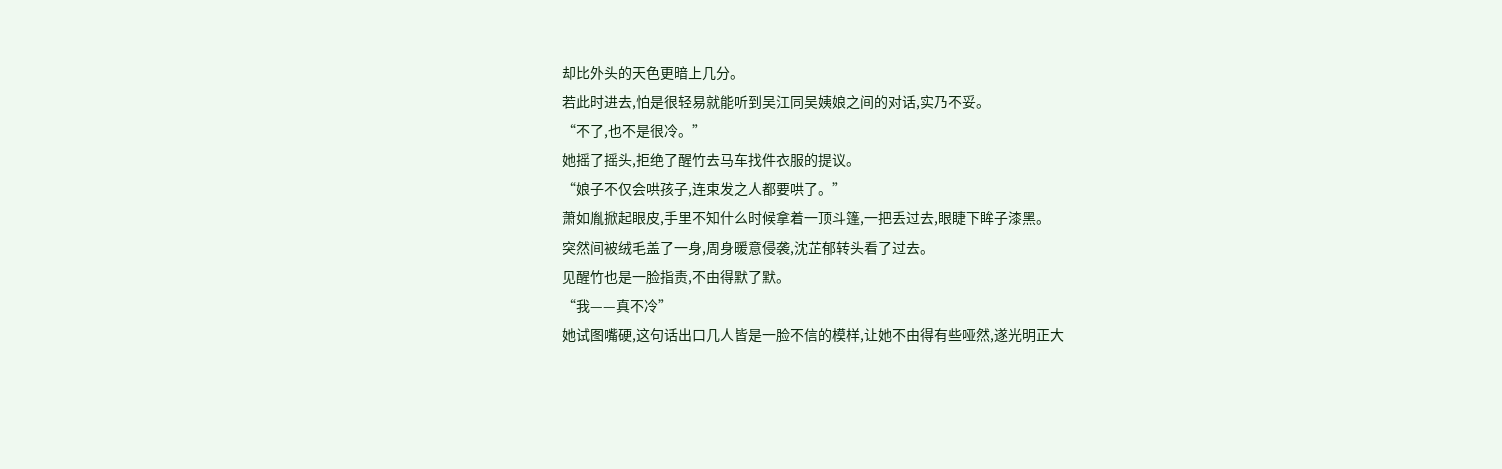却比外头的天色更暗上几分。
若此时进去,怕是很轻易就能听到吴江同吴姨娘之间的对话,实乃不妥。
“不了,也不是很冷。”
她摇了摇头,拒绝了醒竹去马车找件衣服的提议。
“娘子不仅会哄孩子,连束发之人都要哄了。”
萧如胤掀起眼皮,手里不知什么时候拿着一顶斗篷,一把丢过去,眼睫下眸子漆黑。
突然间被绒毛盖了一身,周身暖意侵袭,沈芷郁转头看了过去。
见醒竹也是一脸指责,不由得默了默。
“我——真不冷”
她试图嘴硬,这句话出口几人皆是一脸不信的模样,让她不由得有些哑然,遂光明正大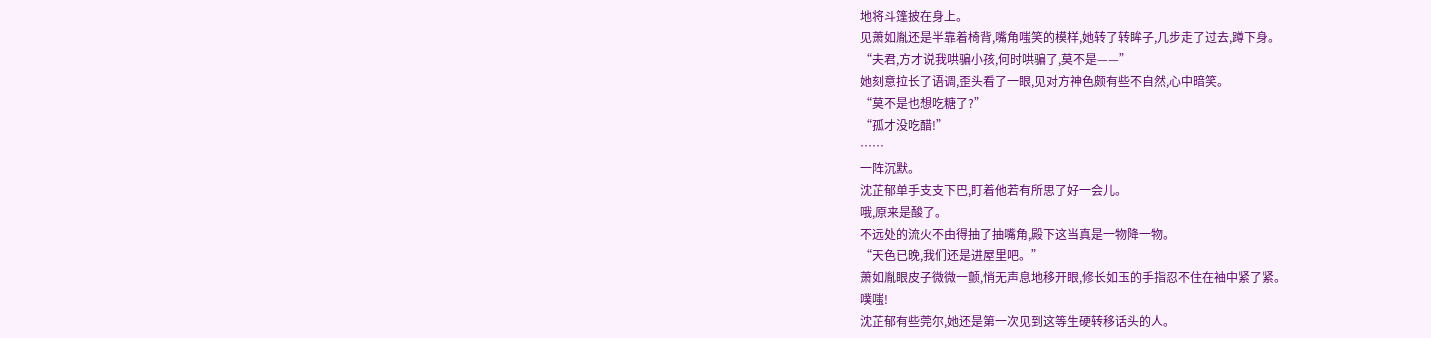地将斗篷披在身上。
见萧如胤还是半靠着椅背,嘴角嗤笑的模样,她转了转眸子,几步走了过去,蹲下身。
“夫君,方才说我哄骗小孩,何时哄骗了,莫不是——”
她刻意拉长了语调,歪头看了一眼,见对方神色颇有些不自然,心中暗笑。
“莫不是也想吃糖了?”
“孤才没吃醋!”
……
一阵沉默。
沈芷郁单手支支下巴,盯着他若有所思了好一会儿。
哦,原来是酸了。
不远处的流火不由得抽了抽嘴角,殿下这当真是一物降一物。
“天色已晚,我们还是进屋里吧。”
萧如胤眼皮子微微一颤,悄无声息地移开眼,修长如玉的手指忍不住在袖中紧了紧。
噗嗤!
沈芷郁有些莞尔,她还是第一次见到这等生硬转移话头的人。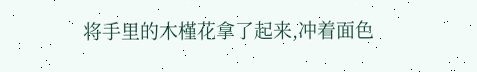将手里的木槿花拿了起来,冲着面色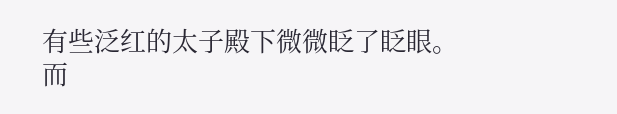有些泛红的太子殿下微微眨了眨眼。
而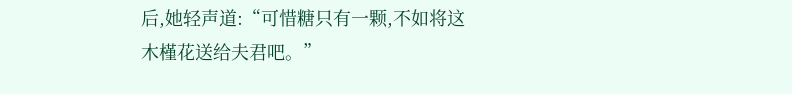后,她轻声道:“可惜糖只有一颗,不如将这木槿花送给夫君吧。”